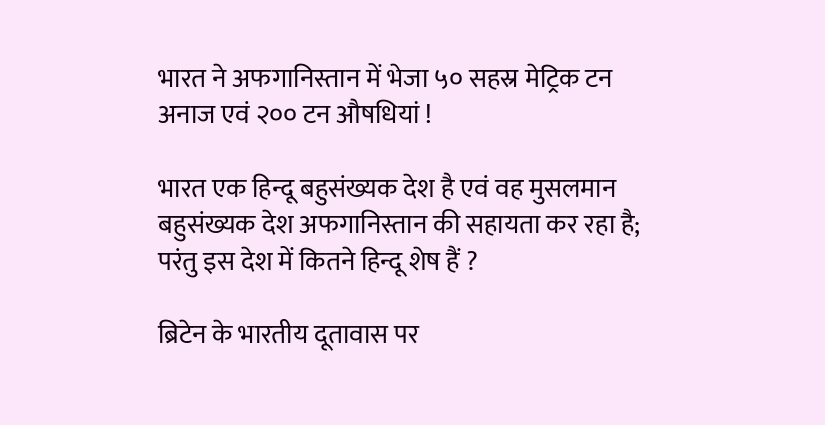भारत ने अफगानिस्तान में भेजा ५० सहस्र मेट्रिक टन अनाज एवं २०० टन औषधियां !

भारत एक हिन्दू बहुसंख्यक देश है एवं वह मुसलमान बहुसंख्यक देश अफगानिस्तान की सहायता कर रहा है; परंतु इस देश में कितने हिन्दू शेष हैं ?

ब्रिटेन के भारतीय दूतावास पर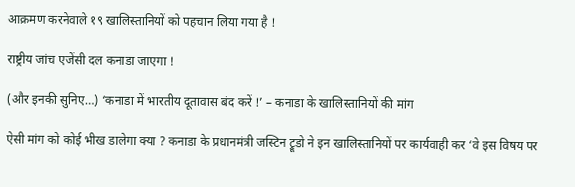आक्रमण करनेवाले १९ खालिस्तानियों को पहचान लिया गया है !

राष्ट्रीय जांच एजेंसी दल कनाडा जाएगा !

(और इनकी सुनिए…) ‘कनाडा में भारतीय दूतावास बंद करें !’ – कनाडा के खालिस्तानियों की मांग

ऐसी मांग को कोई भीख डालेगा क्या ? कनाडा के प्रधानमंत्री जस्टिन ट्रूडो ने इन खालिस्तानियों पर कार्यवाही कर ‘वे इस विषय पर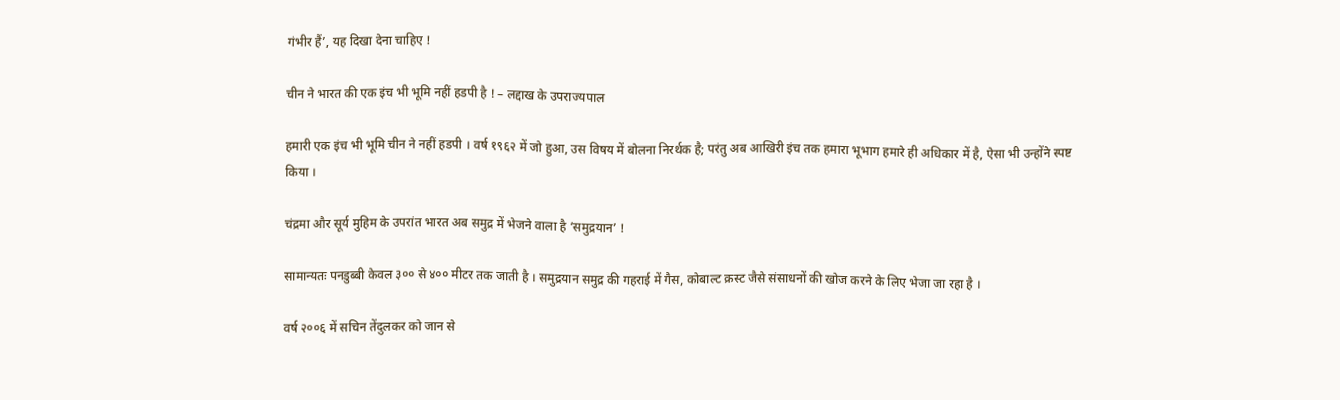गंभीर हैं’, यह दिखा देना चाहिए !

चीन ने भारत की एक इंच भी भूमि नहीं हडपी है ! – लद्दाख के उपराज्यपाल

हमारी एक इंच भी भूमि चीन ने नहीं हडपी । वर्ष १९६२ में जो हुआ, उस विषय में बोलना निरर्थक है; परंतु अब आखिरी इंच तक हमारा भूभाग हमारे ही अधिकार में है, ऐसा भी उन्होंने स्पष्ट किया ।

चंद्रमा और सूर्य मुहिम के उपरांत भारत अब समुद्र में भेजने वाला है ‘समुद्रयान’ !

सामान्यतः पनडुब्बी केवल ३०० से ४०० मीटर तक जाती है । समुद्रयान समुद्र की गहराई में गैस, कोबाल्ट क्रस्ट जैसे संसाधनों की खोज करने के लिए भेजा जा रहा है ।

वर्ष २००६ में सचिन तेंदुलकर को जान से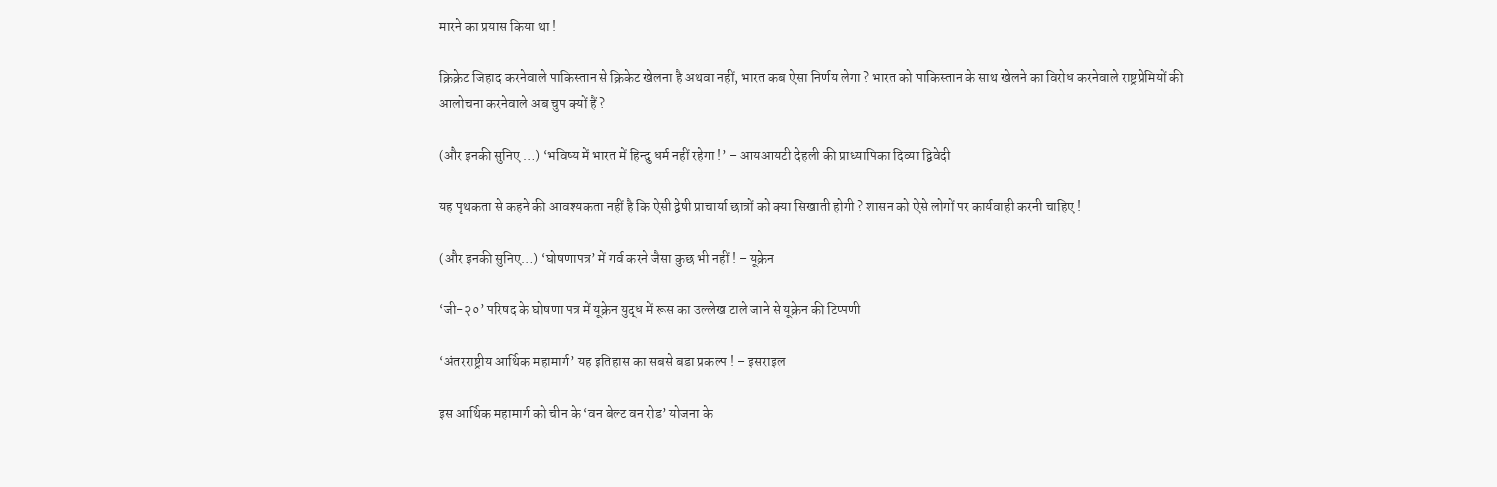मारने का प्रयास किया था !

क्रिक्रेट जिहाद करनेवाले पाकिस्तान से क्रिकेट खेलना है अथवा नहीं, भारत कब ऐसा निर्णय लेगा ? भारत को पाकिस्तान के साथ खेलने का विरोध करनेवाले राष्ट्रप्रेमियों की आलोचना करनेवाले अब चुप क्यों हैं ?

(और इनकी सुनिए …) ‘भविष्य में भारत में हिन्दु धर्म नहीं रहेगा !’ – आयआयटी देहली की प्राध्यापिका दिव्या द्विवेदी

यह पृथकता से कहने की आवश्यकता नहीं है कि ऐसी द्वेषी प्राचार्या छात्रों को क्या सिखाती होगी ? शासन को ऐसे लोगों पर कार्यवाही करनी चाहिए !

(और इनकी सुनिए…) ‘घोषणापत्र’ में गर्व करने जैसा कुछ भी नहीं ! – यूक्रेन

‘जी-२०’ परिषद के घोषणा पत्र में यूक्रेन युद्ध में रूस का उल्लेख टाले जाने से यूक्रेन की टिप्पणी

‘अंतरराष्ट्रीय आर्थिक महामार्ग’ यह इतिहास का सबसे बडा प्रकल्प ! – इसराइल

इस आर्थिक महामार्ग को चीन के ‘वन बेल्ट वन रोड’ योजना के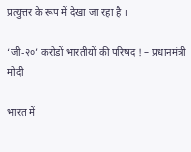प्रत्युत्तर के रूप में देखा जा रहा है ।

‘जी-२०’ करोडों भारतीयों की परिषद ! – प्रधानमंत्री मोदी

भारत में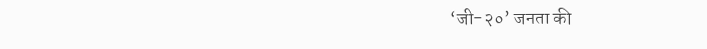‘जी-२०’ जनता की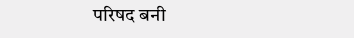परिषद बनी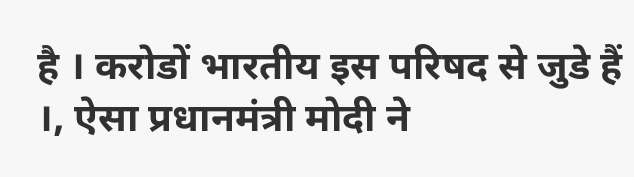है । करोडों भारतीय इस परिषद से जुडे हैं ।, ऐसा प्रधानमंत्री मोदी ने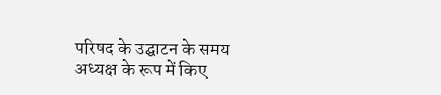परिषद के उद्घाटन के समय अध्यक्ष के रूप में किए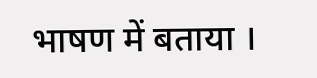भाषण में बताया ।